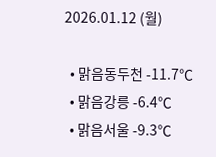2026.01.12 (월)

  • 맑음동두천 -11.7℃
  • 맑음강릉 -6.4℃
  • 맑음서울 -9.3℃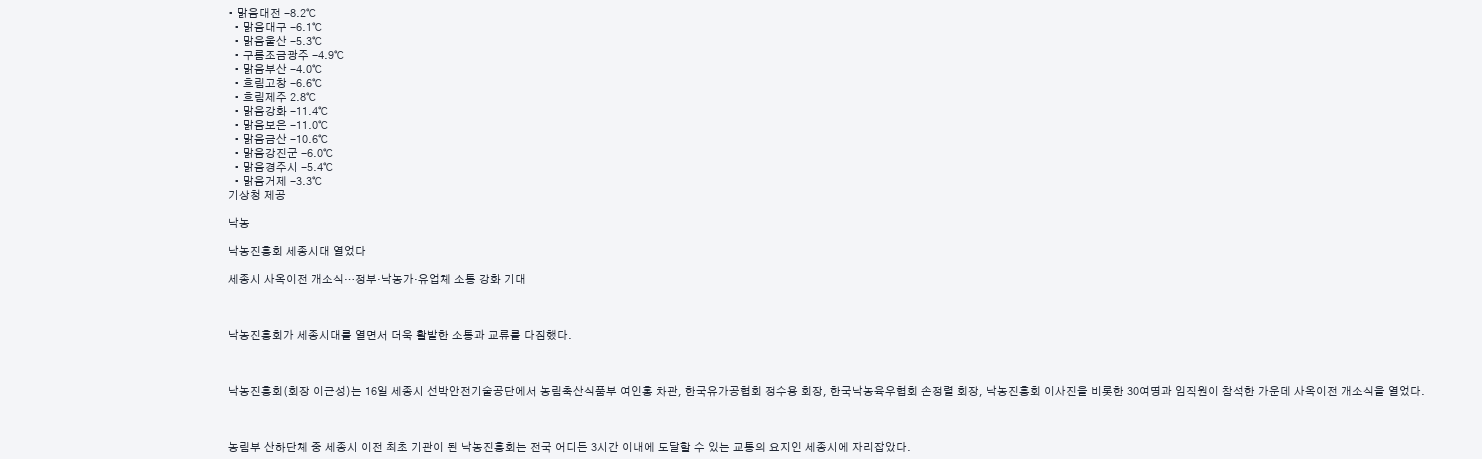• 맑음대전 -8.2℃
  • 맑음대구 -6.1℃
  • 맑음울산 -5.3℃
  • 구름조금광주 -4.9℃
  • 맑음부산 -4.0℃
  • 흐림고창 -6.6℃
  • 흐림제주 2.8℃
  • 맑음강화 -11.4℃
  • 맑음보은 -11.0℃
  • 맑음금산 -10.6℃
  • 맑음강진군 -6.0℃
  • 맑음경주시 -5.4℃
  • 맑음거제 -3.3℃
기상청 제공

낙농

낙농진흥회 세종시대 열었다

세종시 사옥이전 개소식…정부·낙농가·유업체 소통 강화 기대



낙농진흥회가 세종시대를 열면서 더욱 활발한 소통과 교류를 다짐했다.



낙농진흥회(회장 이근성)는 16일 세종시 선박안전기술공단에서 농림축산식품부 여인홍 차관, 한국유가공협회 정수용 회장, 한국낙농육우협회 손정렬 회장, 낙농진흥회 이사진을 비롯한 30여명과 임직원이 참석한 가운데 사옥이전 개소식을 열었다.



농림부 산하단체 중 세종시 이전 최초 기관이 된 낙농진흥회는 전국 어디든 3시간 이내에 도달할 수 있는 교통의 요지인 세종시에 자리잡았다.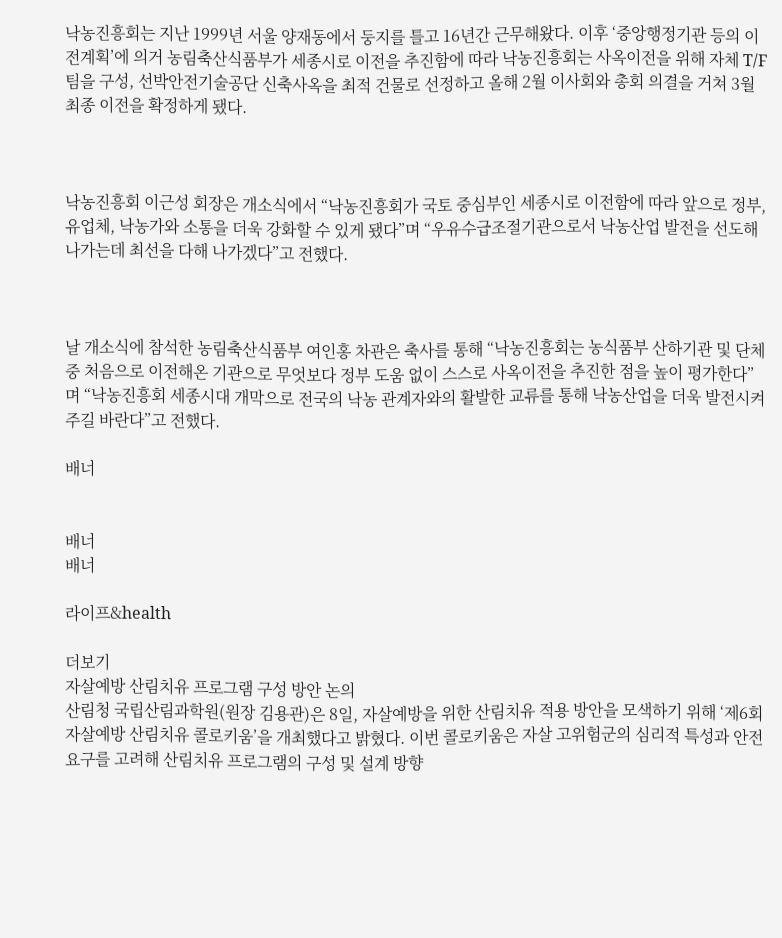낙농진흥회는 지난 1999년 서울 양재동에서 둥지를 틀고 16년간 근무해왔다. 이후 ‘중앙행정기관 등의 이전계획’에 의거 농림축산식품부가 세종시로 이전을 추진함에 따라 낙농진흥회는 사옥이전을 위해 자체 T/F팀을 구성, 선박안전기술공단 신축사옥을 최적 건물로 선정하고 올해 2월 이사회와 총회 의결을 거쳐 3월 최종 이전을 확정하게 됐다.



낙농진흥회 이근성 회장은 개소식에서 “낙농진흥회가 국토 중심부인 세종시로 이전함에 따라 앞으로 정부, 유업체, 낙농가와 소통을 더욱 강화할 수 있게 됐다”며 “우유수급조절기관으로서 낙농산업 발전을 선도해 나가는데 최선을 다해 나가겠다”고 전했다.



날 개소식에 참석한 농림축산식품부 여인홍 차관은 축사를 통해 “낙농진흥회는 농식품부 산하기관 및 단체 중 처음으로 이전해온 기관으로 무엇보다 정부 도움 없이 스스로 사옥이전을 추진한 점을 높이 평가한다”며 “낙농진흥회 세종시대 개막으로 전국의 낙농 관계자와의 활발한 교류를 통해 낙농산업을 더욱 발전시켜 주길 바란다”고 전했다.

배너


배너
배너

라이프&health

더보기
자살예방 산림치유 프로그램 구성 방안 논의
산림청 국립산림과학원(원장 김용관)은 8일, 자살예방을 위한 산림치유 적용 방안을 모색하기 위해 ‘제6회 자살예방 산림치유 콜로키움’을 개최했다고 밝혔다. 이번 콜로키움은 자살 고위험군의 심리적 특성과 안전 요구를 고려해 산림치유 프로그램의 구성 및 설계 방향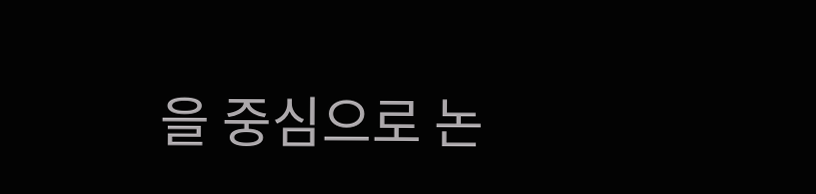을 중심으로 논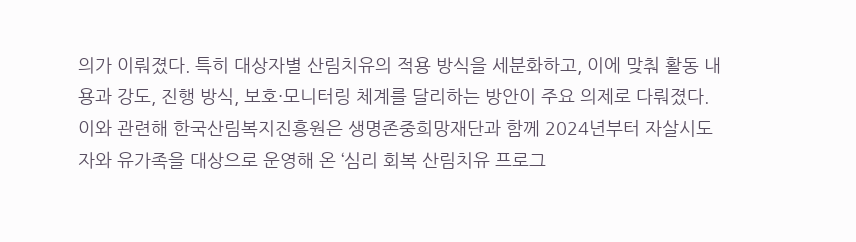의가 이뤄졌다. 특히 대상자별 산림치유의 적용 방식을 세분화하고, 이에 맞춰 활동 내용과 강도, 진행 방식, 보호·모니터링 체계를 달리하는 방안이 주요 의제로 다뤄졌다. 이와 관련해 한국산림복지진흥원은 생명존중희망재단과 함께 2024년부터 자살시도자와 유가족을 대상으로 운영해 온 ‘심리 회복 산림치유 프로그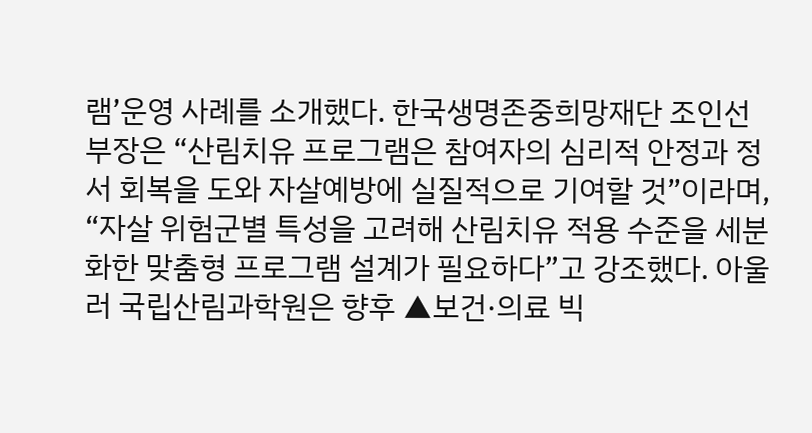램’운영 사례를 소개했다. 한국생명존중희망재단 조인선 부장은 “산림치유 프로그램은 참여자의 심리적 안정과 정서 회복을 도와 자살예방에 실질적으로 기여할 것”이라며, “자살 위험군별 특성을 고려해 산림치유 적용 수준을 세분화한 맞춤형 프로그램 설계가 필요하다”고 강조했다. 아울러 국립산림과학원은 향후 ▲보건·의료 빅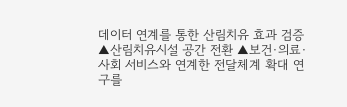데이터 연계를 통한 산림치유 효과 검증 ▲산림치유시설 공간 전환 ▲보건·의료·사회 서비스와 연계한 전달체계 확대 연구를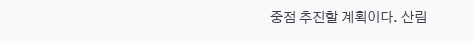중점 추진할 계획이다. 산림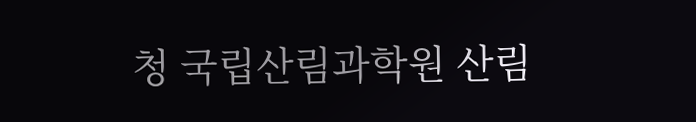청 국립산림과학원 산림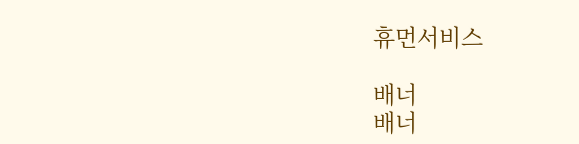휴먼서비스

배너
배너